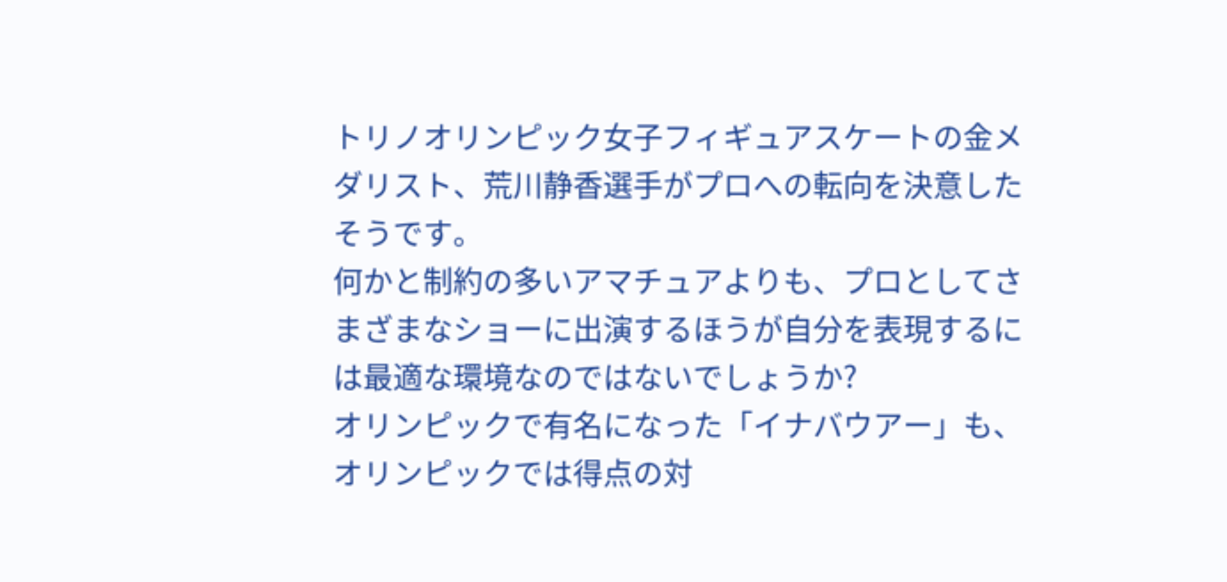トリノオリンピック女子フィギュアスケートの金メダリスト、荒川静香選手がプロへの転向を決意したそうです。
何かと制約の多いアマチュアよりも、プロとしてさまざまなショーに出演するほうが自分を表現するには最適な環境なのではないでしょうか?
オリンピックで有名になった「イナバウアー」も、オリンピックでは得点の対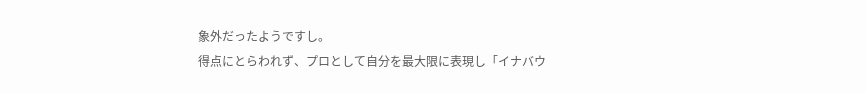象外だったようですし。
得点にとらわれず、プロとして自分を最大限に表現し「イナバウ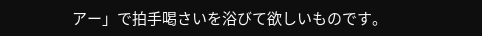アー」で拍手喝さいを浴びて欲しいものです。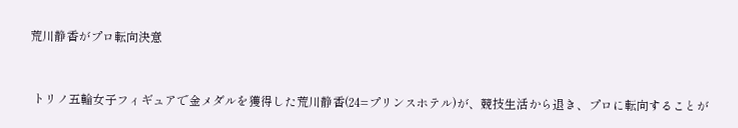荒川静香がプロ転向決意


 トリノ五輪女子フィギュアで金メダルを獲得した荒川静香(24=プリンスホテル)が、競技生活から退き、プロに転向することが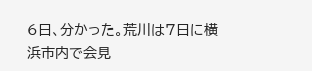6日、分かった。荒川は7日に横浜市内で会見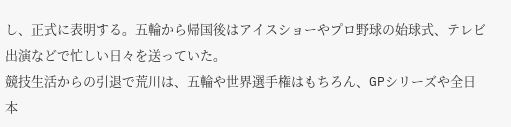し、正式に表明する。五輪から帰国後はアイスショーやプロ野球の始球式、テレビ出演などで忙しい日々を送っていた。
競技生活からの引退で荒川は、五輪や世界選手権はもちろん、GPシリーズや全日本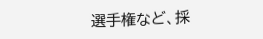選手権など、採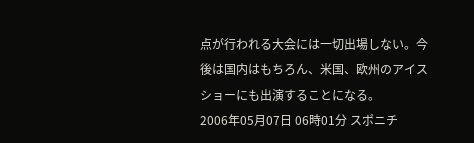点が行われる大会には一切出場しない。今後は国内はもちろん、米国、欧州のアイスショーにも出演することになる。
2006年05月07日 06時01分 スポニチ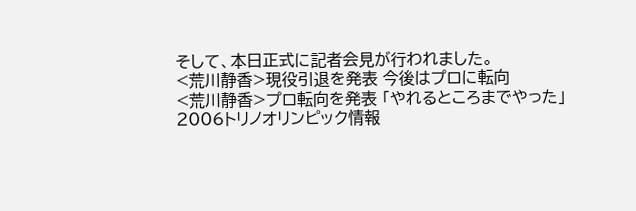そして、本日正式に記者会見が行われました。
<荒川静香>現役引退を発表 今後はプロに転向
<荒川静香>プロ転向を発表 「やれるところまでやった」
2006トリノオリンピック情報